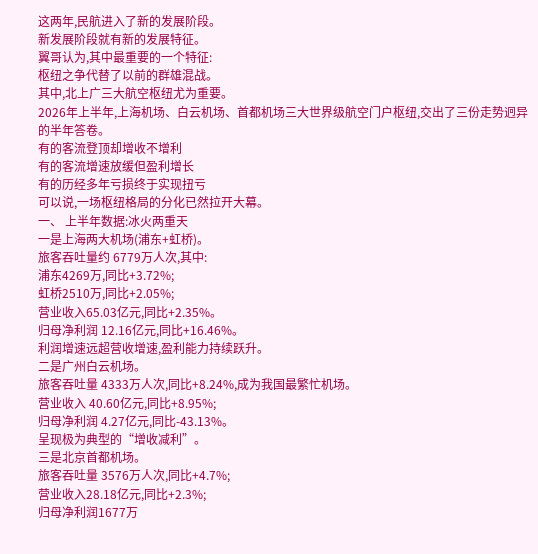这两年,民航进入了新的发展阶段。
新发展阶段就有新的发展特征。
翼哥认为,其中最重要的一个特征:
枢纽之争代替了以前的群雄混战。
其中,北上广三大航空枢纽尤为重要。
2026年上半年,上海机场、白云机场、首都机场三大世界级航空门户枢纽,交出了三份走势迥异的半年答卷。
有的客流登顶却增收不增利
有的客流增速放缓但盈利增长
有的历经多年亏损终于实现扭亏
可以说,一场枢纽格局的分化已然拉开大幕。
一、 上半年数据:冰火两重天
一是上海两大机场(浦东+虹桥)。
旅客吞吐量约 6779万人次,其中:
浦东4269万,同比+3.72%;
虹桥2510万,同比+2.05%;
营业收入65.03亿元,同比+2.35%。
归母净利润 12.16亿元,同比+16.46%。
利润增速远超营收增速,盈利能力持续跃升。
二是广州白云机场。
旅客吞吐量 4333万人次,同比+8.24%,成为我国最繁忙机场。
营业收入 40.60亿元,同比+8.95%;
归母净利润 4.27亿元,同比-43.13%。
呈现极为典型的“增收减利”。
三是北京首都机场。
旅客吞吐量 3576万人次,同比+4.7%;
营业收入28.18亿元,同比+2.3%;
归母净利润1677万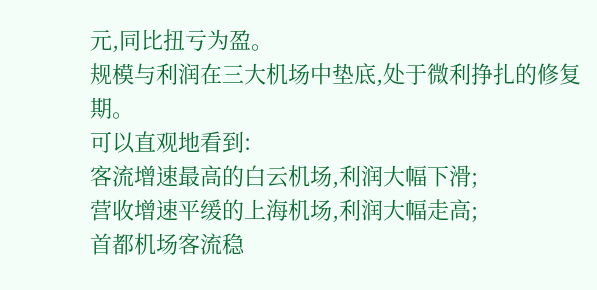元,同比扭亏为盈。
规模与利润在三大机场中垫底,处于微利挣扎的修复期。
可以直观地看到:
客流增速最高的白云机场,利润大幅下滑;
营收增速平缓的上海机场,利润大幅走高;
首都机场客流稳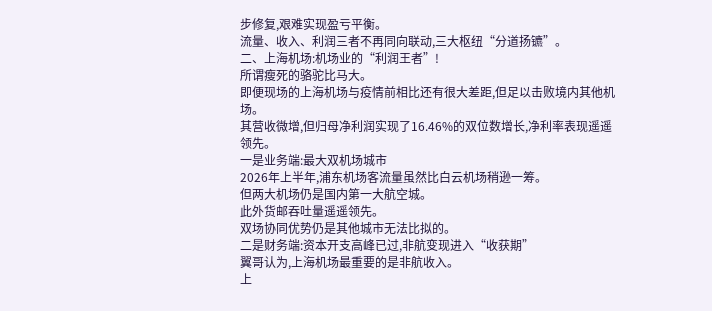步修复,艰难实现盈亏平衡。
流量、收入、利润三者不再同向联动,三大枢纽“分道扬镳”。
二、上海机场:机场业的“利润王者”!
所谓瘦死的骆驼比马大。
即便现场的上海机场与疫情前相比还有很大差距,但足以击败境内其他机场。
其营收微增,但归母净利润实现了16.46%的双位数增长,净利率表现遥遥领先。
一是业务端:最大双机场城市
2026年上半年,浦东机场客流量虽然比白云机场稍逊一筹。
但两大机场仍是国内第一大航空城。
此外货邮吞吐量遥遥领先。
双场协同优势仍是其他城市无法比拟的。
二是财务端:资本开支高峰已过,非航变现进入“收获期”
翼哥认为,上海机场最重要的是非航收入。
上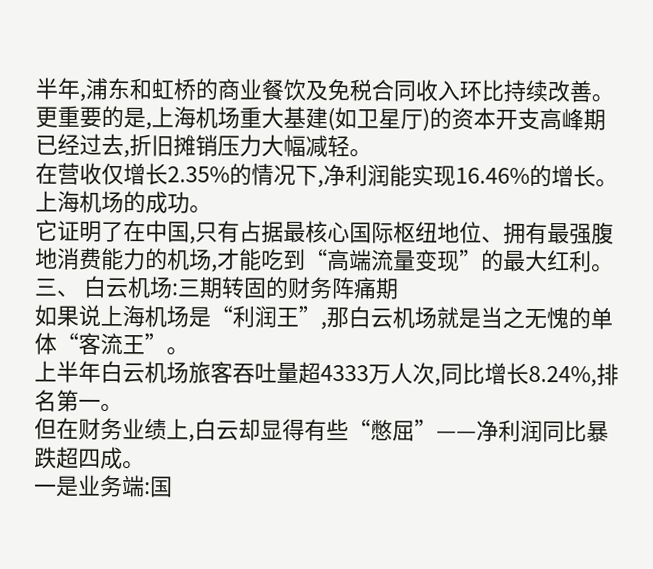半年,浦东和虹桥的商业餐饮及免税合同收入环比持续改善。
更重要的是,上海机场重大基建(如卫星厅)的资本开支高峰期已经过去,折旧摊销压力大幅减轻。
在营收仅增长2.35%的情况下,净利润能实现16.46%的增长。
上海机场的成功。
它证明了在中国,只有占据最核心国际枢纽地位、拥有最强腹地消费能力的机场,才能吃到“高端流量变现”的最大红利。
三、 白云机场:三期转固的财务阵痛期
如果说上海机场是“利润王”,那白云机场就是当之无愧的单体“客流王”。
上半年白云机场旅客吞吐量超4333万人次,同比增长8.24%,排名第一。
但在财务业绩上,白云却显得有些“憋屈”——净利润同比暴跌超四成。
一是业务端:国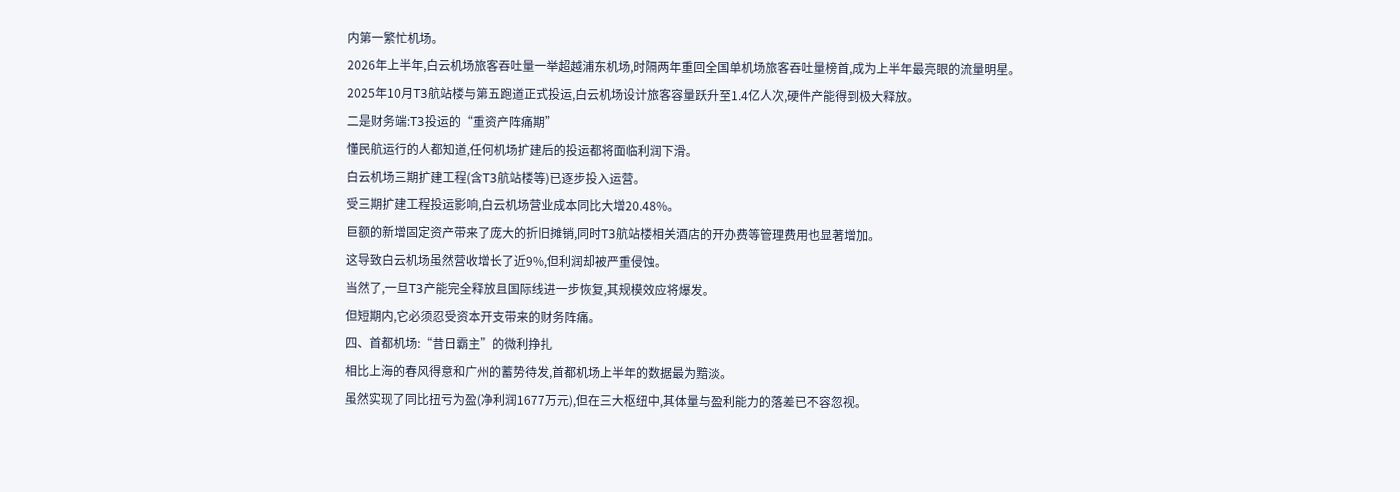内第一繁忙机场。
2026年上半年,白云机场旅客吞吐量一举超越浦东机场,时隔两年重回全国单机场旅客吞吐量榜首,成为上半年最亮眼的流量明星。
2025年10月T3航站楼与第五跑道正式投运,白云机场设计旅客容量跃升至1.4亿人次,硬件产能得到极大释放。
二是财务端:T3投运的“重资产阵痛期”
懂民航运行的人都知道,任何机场扩建后的投运都将面临利润下滑。
白云机场三期扩建工程(含T3航站楼等)已逐步投入运营。
受三期扩建工程投运影响,白云机场营业成本同比大增20.48%。
巨额的新增固定资产带来了庞大的折旧摊销,同时T3航站楼相关酒店的开办费等管理费用也显著增加。
这导致白云机场虽然营收增长了近9%,但利润却被严重侵蚀。
当然了,一旦T3产能完全释放且国际线进一步恢复,其规模效应将爆发。
但短期内,它必须忍受资本开支带来的财务阵痛。
四、首都机场:“昔日霸主”的微利挣扎
相比上海的春风得意和广州的蓄势待发,首都机场上半年的数据最为黯淡。
虽然实现了同比扭亏为盈(净利润1677万元),但在三大枢纽中,其体量与盈利能力的落差已不容忽视。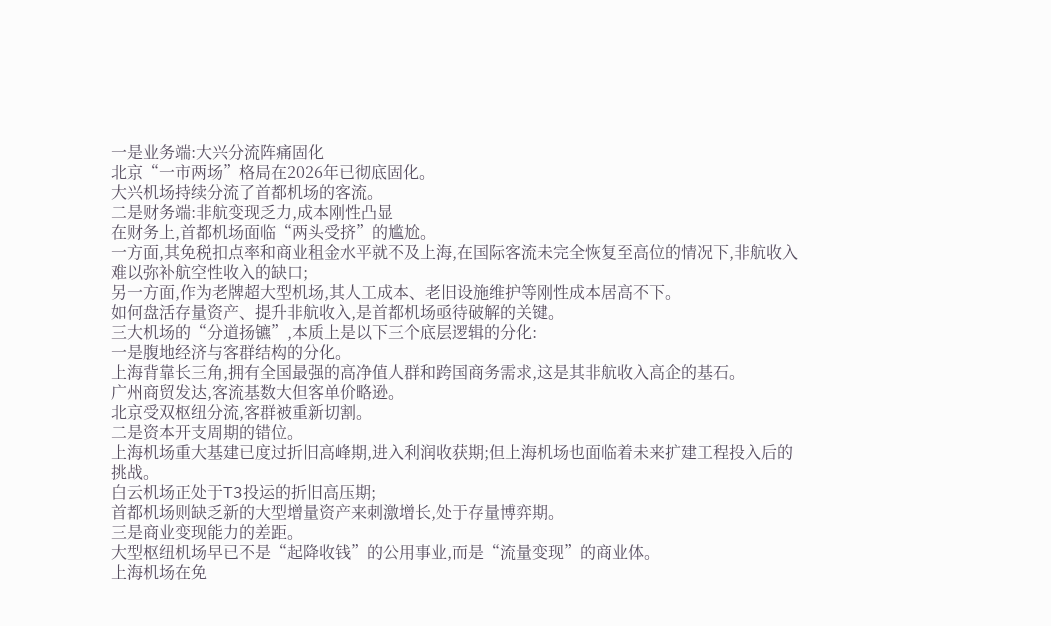一是业务端:大兴分流阵痛固化
北京“一市两场”格局在2026年已彻底固化。
大兴机场持续分流了首都机场的客流。
二是财务端:非航变现乏力,成本刚性凸显
在财务上,首都机场面临“两头受挤”的尴尬。
一方面,其免税扣点率和商业租金水平就不及上海,在国际客流未完全恢复至高位的情况下,非航收入难以弥补航空性收入的缺口;
另一方面,作为老牌超大型机场,其人工成本、老旧设施维护等刚性成本居高不下。
如何盘活存量资产、提升非航收入,是首都机场亟待破解的关键。
三大机场的“分道扬镳”,本质上是以下三个底层逻辑的分化:
一是腹地经济与客群结构的分化。
上海背靠长三角,拥有全国最强的高净值人群和跨国商务需求,这是其非航收入高企的基石。
广州商贸发达,客流基数大但客单价略逊。
北京受双枢纽分流,客群被重新切割。
二是资本开支周期的错位。
上海机场重大基建已度过折旧高峰期,进入利润收获期;但上海机场也面临着未来扩建工程投入后的挑战。
白云机场正处于T3投运的折旧高压期;
首都机场则缺乏新的大型增量资产来刺激增长,处于存量博弈期。
三是商业变现能力的差距。
大型枢纽机场早已不是“起降收钱”的公用事业,而是“流量变现”的商业体。
上海机场在免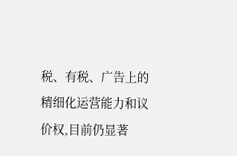税、有税、广告上的精细化运营能力和议价权,目前仍显著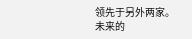领先于另外两家。
未来的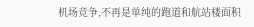机场竞争,不再是单纯的跑道和航站楼面积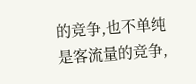的竞争,也不单纯是客流量的竞争,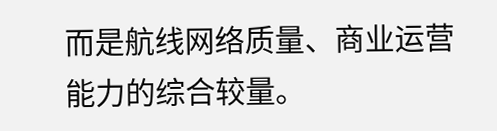而是航线网络质量、商业运营能力的综合较量。